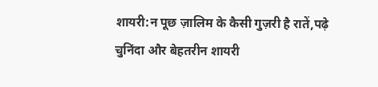शायरी:न पूछ ज़ालिम के कैसी गुज़री है रातें,पढ़े चुनिंदा और बेहतरीन शायरी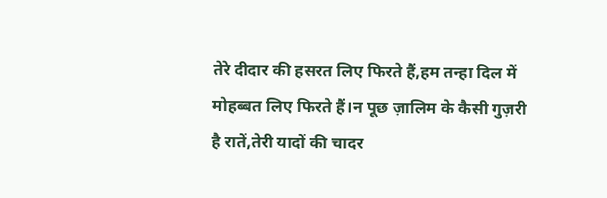तेरे दीदार की हसरत लिए फिरते हैं,हम तन्हा दिल में मोहब्बत लिए फिरते हैं।न पूछ ज़ालिम के कैसी गुज़री है रातें,तेरी यादों की चादर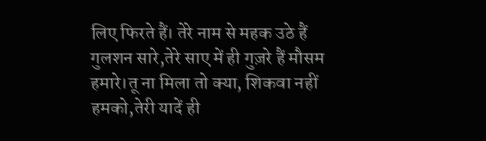लिए फिरते हैं। तेरे नाम से महक उठे हैं गुलशन सारे,तेरे साए में ही गुज़रे हैं मौसम हमारे।तू ना मिला तो क्या, शिकवा नहीं हमको,तेरी यादें ही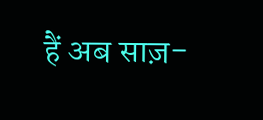हैं अब साज़-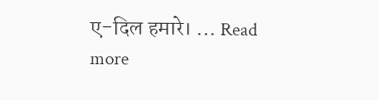ए-दिल हमारे। … Read more